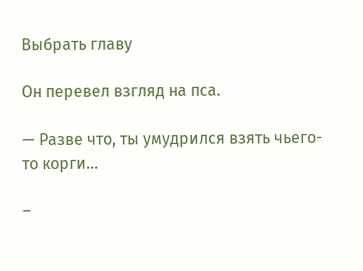Выбрать главу

Он перевел взгляд на пса.

— Разве что, ты умудрился взять чьего-то корги…

–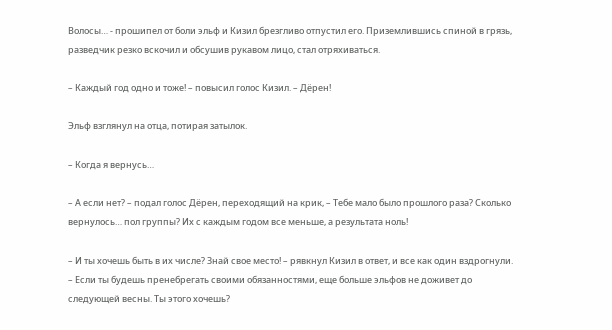Волосы… - прошипел от боли эльф и Кизил брезгливо отпустил его. Приземлившись спиной в грязь, разведчик резко вскочил и обсушив рукавом лицо, стал отряхиваться.

– Каждый год одно и тоже! – повысил голос Кизил. – Дёрен!

Эльф взглянул на отца, потирая затылок.

– Когда я вернусь…

– А если нет? – подал голос Дёрен, переходящий на крик, – Тебе мало было прошлого раза? Сколько вернулось… пол группы? Их с каждым годом все меньше, а результата ноль!

– И ты хочешь быть в их числе? Знай свое место! – рявкнул Кизил в ответ, и все как один вздрогнули. – Если ты будешь пренебрегать своими обязанностями, еще больше эльфов не доживет до следующей весны. Ты этого хочешь?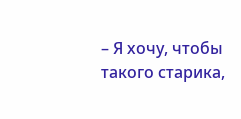– Я хочу, чтобы такого старика,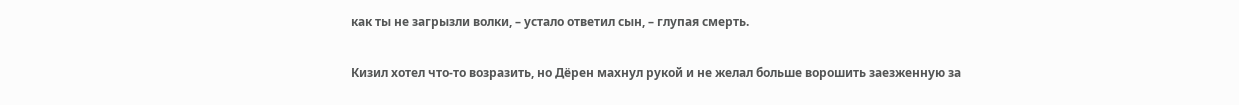как ты не загрызли волки, – устало ответил сын, – глупая смерть.

Кизил хотел что-то возразить, но Дёрен махнул рукой и не желал больше ворошить заезженную за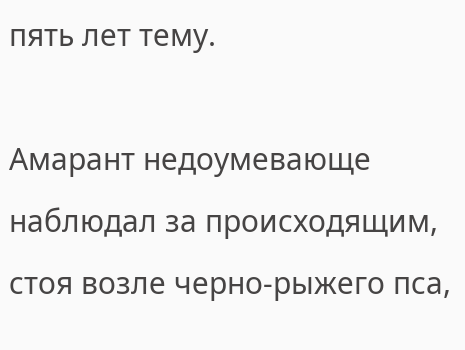пять лет тему.

Амарант недоумевающе наблюдал за происходящим, стоя возле черно-рыжего пса,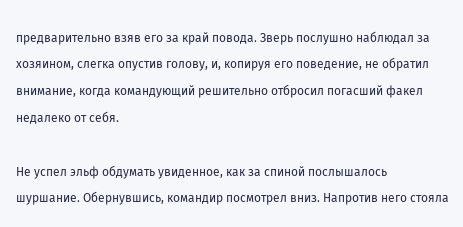предварительно взяв его за край повода. Зверь послушно наблюдал за хозяином, слегка опустив голову, и, копируя его поведение, не обратил внимание, когда командующий решительно отбросил погасший факел недалеко от себя.

Не успел эльф обдумать увиденное, как за спиной послышалось шуршание. Обернувшись, командир посмотрел вниз. Напротив него стояла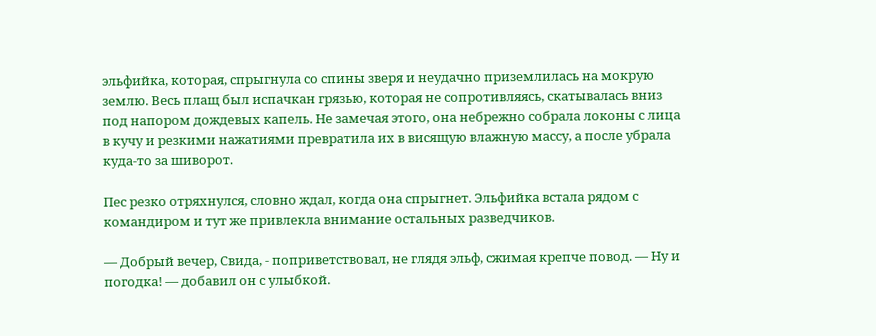эльфийка, которая, спрыгнула со спины зверя и неудачно приземлилась на мокрую землю. Весь плащ был испачкан грязью, которая не сопротивляясь, скатывалась вниз под напором дождевых капель. Не замечая этого, она небрежно собрала локоны с лица в кучу и резкими нажатиями превратила их в висящую влажную массу, а после убрала куда-то за шиворот.

Пес резко отряхнулся, словно ждал, когда она спрыгнет. Эльфийка встала рядом с командиром и тут же привлекла внимание остальных разведчиков.

— Добрый вечер, Свида, - поприветствовал, не глядя эльф, сжимая крепче повод. — Ну и погодка! — добавил он с улыбкой.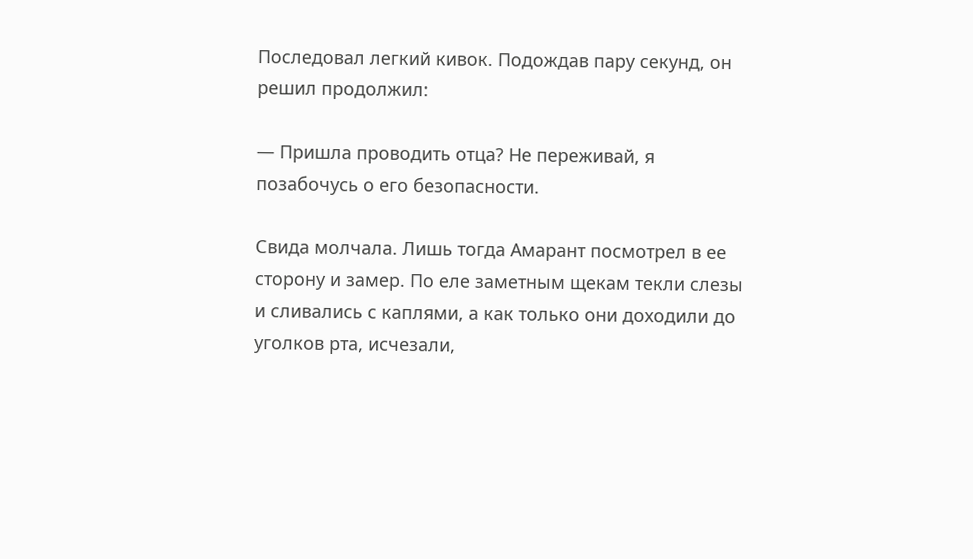Последовал легкий кивок. Подождав пару секунд, он решил продолжил:

— Пришла проводить отца? Не переживай, я позабочусь о его безопасности.

Свида молчала. Лишь тогда Амарант посмотрел в ее сторону и замер. По еле заметным щекам текли слезы и сливались с каплями, а как только они доходили до уголков рта, исчезали,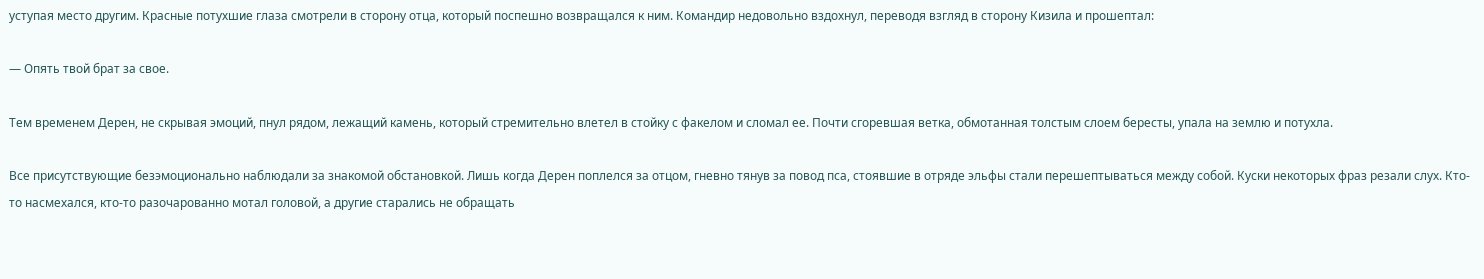уступая место другим. Красные потухшие глаза смотрели в сторону отца, который поспешно возвращался к ним. Командир недовольно вздохнул, переводя взгляд в сторону Кизила и прошептал:

— Опять твой брат за свое.

Тем временем Дерен, не скрывая эмоций, пнул рядом, лежащий камень, который стремительно влетел в стойку с факелом и сломал ее. Почти сгоревшая ветка, обмотанная толстым слоем бересты, упала на землю и потухла.

Все присутствующие безэмоционально наблюдали за знакомой обстановкой. Лишь когда Дерен поплелся за отцом, гневно тянув за повод пса, стоявшие в отряде эльфы стали перешептываться между собой. Куски некоторых фраз резали слух. Кто-то насмехался, кто-то разочарованно мотал головой, а другие старались не обращать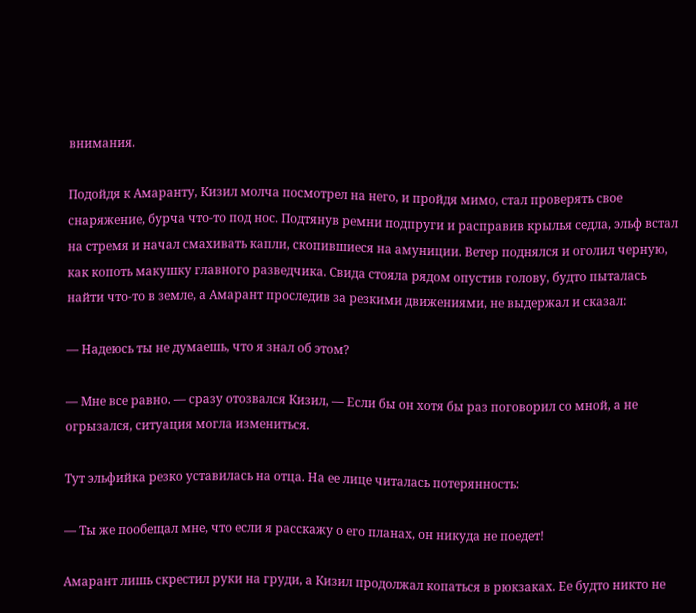внимания.

Подойдя к Амаранту, Кизил молча посмотрел на него, и пройдя мимо, стал проверять свое снаряжение, бурча что-то под нос. Подтянув ремни подпруги и расправив крылья седла, эльф встал на стремя и начал смахивать капли, скопившиеся на амуниции. Ветер поднялся и оголил черную, как копоть макушку главного разведчика. Свида стояла рядом опустив голову, будто пыталась найти что-то в земле, а Амарант проследив за резкими движениями, не выдержал и сказал:

— Надеюсь ты не думаешь, что я знал об этом?

— Мне все равно. — сразу отозвался Кизил, — Если бы он хотя бы раз поговорил со мной, а не огрызался, ситуация могла измениться.

Тут эльфийка резко уставилась на отца. На ее лице читалась потерянность:

— Ты же пообещал мне, что если я расскажу о его планах, он никуда не поедет!

Амарант лишь скрестил руки на груди, а Кизил продолжал копаться в рюкзаках. Ее будто никто не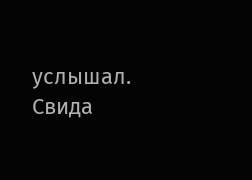услышал. Свида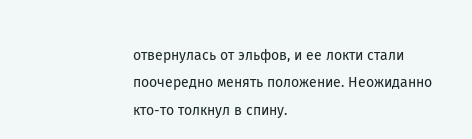отвернулась от эльфов, и ее локти стали поочередно менять положение. Неожиданно кто-то толкнул в спину.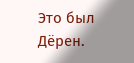Это был Дёрен.